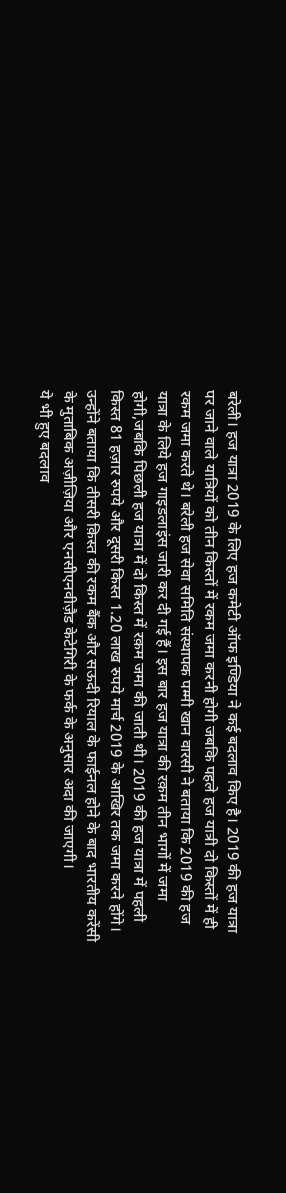बरेली। हज यात्रा 2019 के लिए हज कमेटी ऑफ इण्डिया ने कई बदलाव किए है। 2019 की हज यात्रा पर जाने वाले यात्रियों को तीन किस्तों में रकम जमा करनी होगी जबकि पहले हज यात्री दो किस्तों में ही रकम जमा करते थे। बरेली हज सेवा समिति संस्थापक पम्मी खान वारसी ने बताया कि 2019 की हज यात्रा के लिये हज गाइडलाइंस जारी कर दी गई हैं। इस बार हज यात्रा की रक़म तीन भागों में जमा होगी,जबकि पिछली हज यात्रा में दो किस्त में रक़म जमा की जाती थी। 2019 की हज यात्रा में पहली किस्त 81 हज़ार रुपये और दूसरी किस्त 1.20 लाख रुपये मार्च 2019 के आखिर तक जमा करने होंगे। उन्होंने बताया कि तीसरी क़िस्त की रकम बैंक और सऊदी रियाल के फाईनल होने के बाद भारतीय करेंसी के मुताबिक अज़ीज़िया और एनसीएनवीज़ैड केटेगिरी के फर्क के अनुसार अदा की जाएगी।
ये भी हुए बदलाव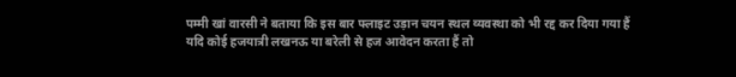पम्मी खां वारसी ने बताया कि इस बार फ्लाइट उड़ान चयन स्थल व्यवस्था को भी रद्द कर दिया गया हैं यदि कोई हजयात्री लखनऊ या बरेली से हज आवेदन करता हैं तो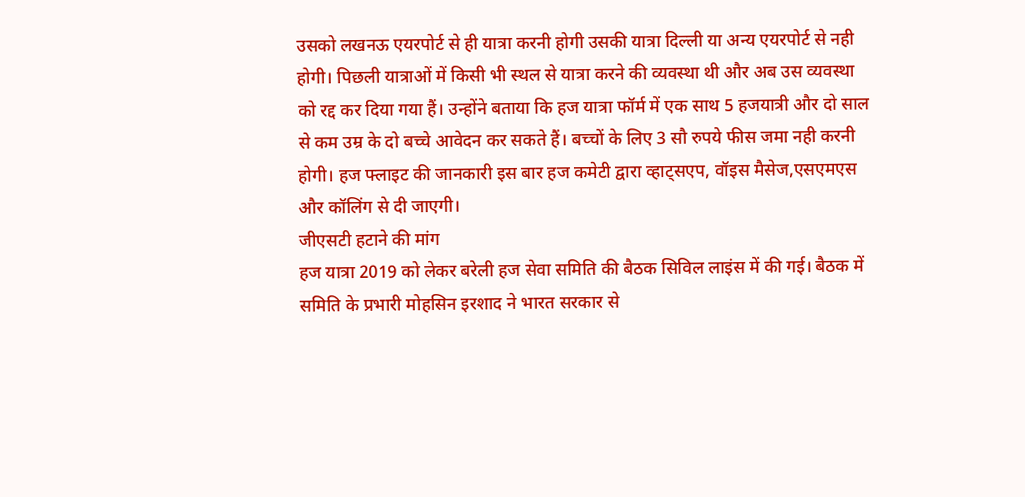उसको लखनऊ एयरपोर्ट से ही यात्रा करनी होगी उसकी यात्रा दिल्ली या अन्य एयरपोर्ट से नही होगी। पिछली यात्राओं में किसी भी स्थल से यात्रा करने की व्यवस्था थी और अब उस व्यवस्था को रद्द कर दिया गया हैं। उन्होंने बताया कि हज यात्रा फॉर्म में एक साथ 5 हजयात्री और दो साल से कम उम्र के दो बच्चे आवेदन कर सकते हैं। बच्चों के लिए 3 सौ रुपये फीस जमा नही करनी होगी। हज फ्लाइट की जानकारी इस बार हज कमेटी द्वारा व्हाट्सएप, वॉइस मैसेज,एसएमएस और कॉलिंग से दी जाएगी।
जीएसटी हटाने की मांग
हज यात्रा 2019 को लेकर बरेली हज सेवा समिति की बैठक सिविल लाइंस में की गई। बैठक में समिति के प्रभारी मोहसिन इरशाद ने भारत सरकार से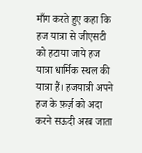माँग करते हुए कहा कि हज यात्रा से जीएसटी को हटाया जाये हज यात्रा धार्मिक स्थल की यात्रा हैं। हजयात्री अपने हज के फ़र्ज़ को अदा करने सऊदी अरब जाता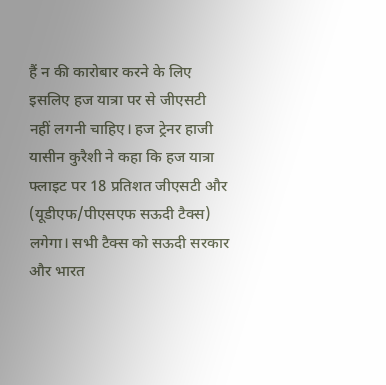हैं न की कारोबार करने के लिए इसलिए हज यात्रा पर से जीएसटी नहीं लगनी चाहिए। हज ट्रेनर हाजी यासीन कुरैशी ने कहा कि हज यात्रा फ्लाइट पर 18 प्रतिशत जीएसटी और (यूडीएफ/पीएसएफ सऊदी टैक्स) लगेगा। सभी टैक्स को सऊदी सरकार और भारत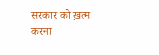सरकार को ख़त्म करना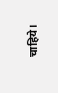चाहिये।